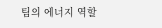팀의 에너지 역할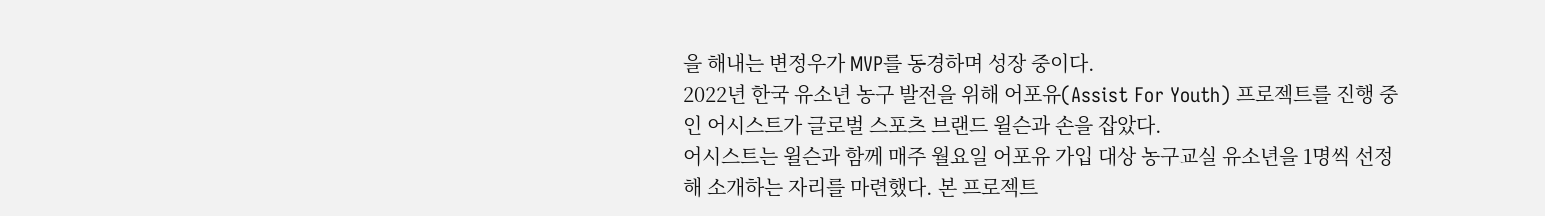을 해내는 변정우가 MVP를 동경하며 성장 중이다.
2022년 한국 유소년 농구 발전을 위해 어포유(Assist For Youth) 프로젝트를 진행 중인 어시스트가 글로벌 스포츠 브랜드 윌슨과 손을 잡았다.
어시스트는 윌슨과 함께 매주 월요일 어포유 가입 대상 농구교실 유소년을 1명씩 선정해 소개하는 자리를 마련했다. 본 프로젝트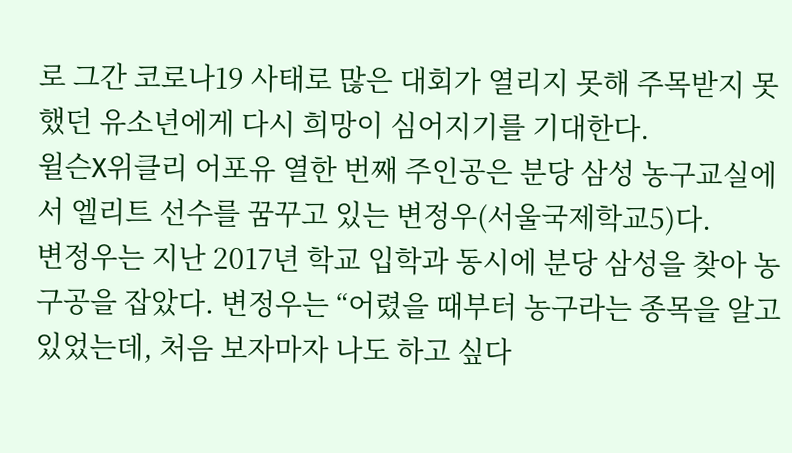로 그간 코로나19 사태로 많은 대회가 열리지 못해 주목받지 못했던 유소년에게 다시 희망이 심어지기를 기대한다.
윌슨X위클리 어포유 열한 번째 주인공은 분당 삼성 농구교실에서 엘리트 선수를 꿈꾸고 있는 변정우(서울국제학교5)다.
변정우는 지난 2017년 학교 입학과 동시에 분당 삼성을 찾아 농구공을 잡았다. 변정우는 “어렸을 때부터 농구라는 종목을 알고 있었는데, 처음 보자마자 나도 하고 싶다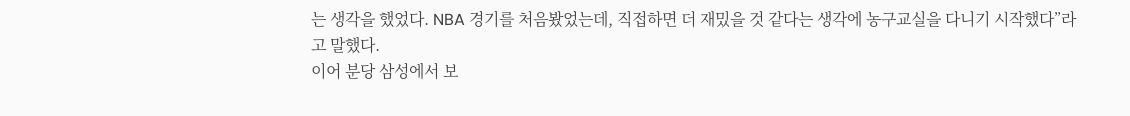는 생각을 했었다. NBA 경기를 처음봤었는데, 직접하면 더 재밌을 것 같다는 생각에 농구교실을 다니기 시작했다”라고 말했다.
이어 분당 삼성에서 보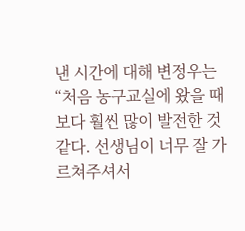낸 시간에 대해 변정우는 “처음 농구교실에 왔을 때보다 훨씬 많이 발전한 것 같다. 선생님이 너무 잘 가르쳐주셔서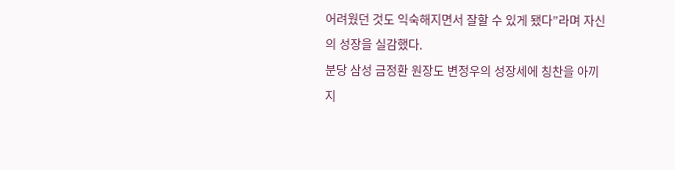어려웠던 것도 익숙해지면서 잘할 수 있게 됐다”라며 자신의 성장을 실감했다.
분당 삼성 금정환 원장도 변정우의 성장세에 칭찬을 아끼지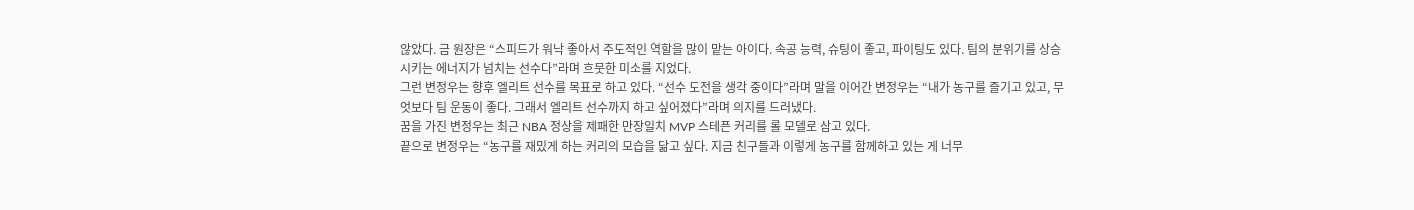않았다. 금 원장은 “스피드가 워낙 좋아서 주도적인 역할을 많이 맡는 아이다. 속공 능력, 슈팅이 좋고, 파이팅도 있다. 팀의 분위기를 상승시키는 에너지가 넘치는 선수다”라며 흐뭇한 미소를 지었다.
그런 변정우는 향후 엘리트 선수를 목표로 하고 있다. “선수 도전을 생각 중이다”라며 말을 이어간 변정우는 “내가 농구를 즐기고 있고, 무엇보다 팀 운동이 좋다. 그래서 엘리트 선수까지 하고 싶어졌다”라며 의지를 드러냈다.
꿈을 가진 변정우는 최근 NBA 정상을 제패한 만장일치 MVP 스테픈 커리를 롤 모델로 삼고 있다.
끝으로 변정우는 “농구를 재밌게 하는 커리의 모습을 닮고 싶다. 지금 친구들과 이렇게 농구를 함께하고 있는 게 너무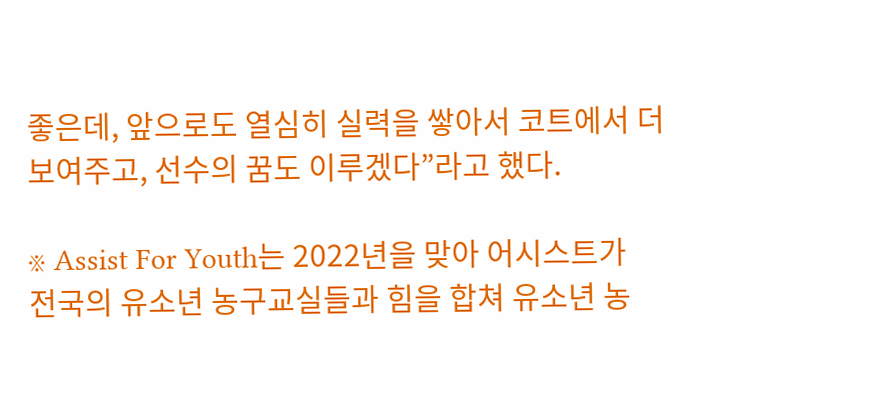좋은데, 앞으로도 열심히 실력을 쌓아서 코트에서 더 보여주고, 선수의 꿈도 이루겠다”라고 했다.

※ Assist For Youth는 2022년을 맞아 어시스트가 전국의 유소년 농구교실들과 힘을 합쳐 유소년 농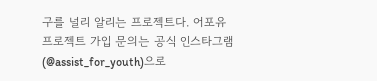구를 널리 알리는 프로젝트다. 어포유 프로젝트 가입 문의는 공식 인스타그램(@assist_for_youth)으로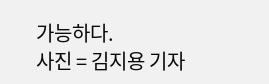가능하다.
사진 = 김지용 기자